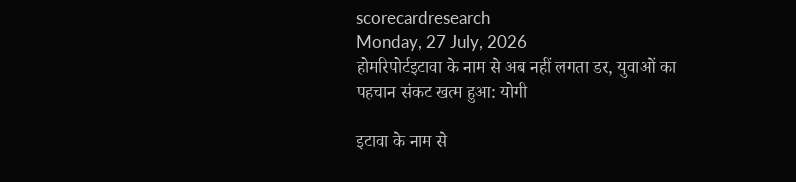scorecardresearch
Monday, 27 July, 2026
होमरिपोर्टइटावा के नाम से अब नहीं लगता डर, युवाओं का पहचान संकट खत्म हुआ: योगी

इटावा के नाम से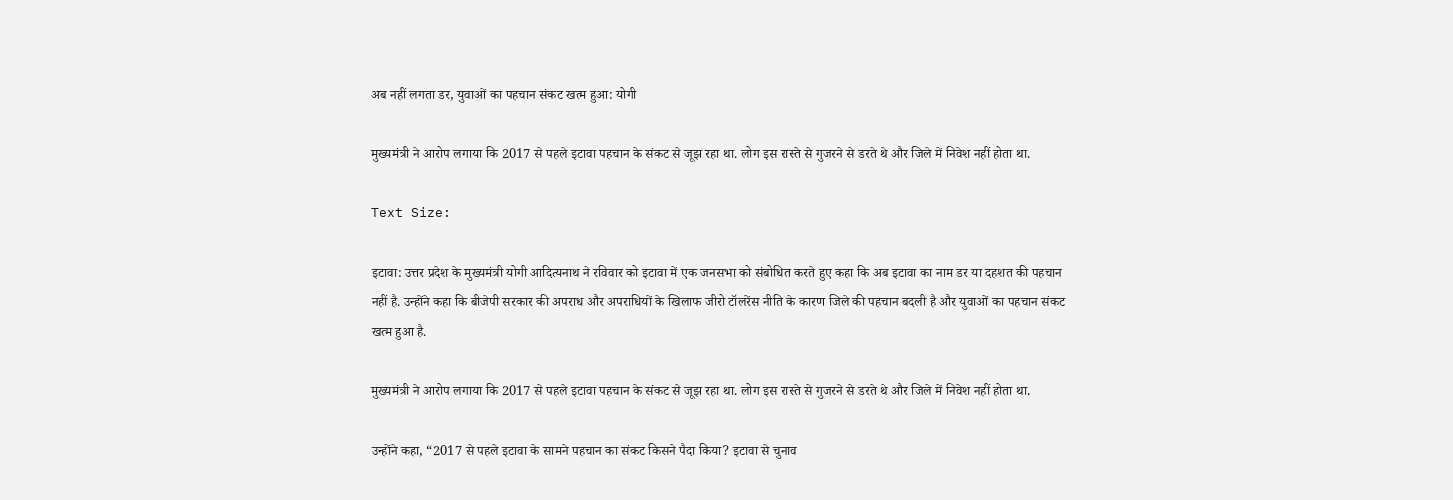अब नहीं लगता डर, युवाओं का पहचान संकट खत्म हुआ: योगी

मुख्यमंत्री ने आरोप लगाया कि 2017 से पहले इटावा पहचान के संकट से जूझ रहा था. लोग इस रास्ते से गुजरने से डरते थे और जिले में निवेश नहीं होता था.

Text Size:

इटावा: उत्तर प्रदेश के मुख्यमंत्री योगी आदित्यनाथ ने रविवार को इटावा में एक जनसभा को संबोधित करते हुए कहा कि अब इटावा का नाम डर या दहशत की पहचान नहीं है. उन्होंने कहा कि बीजेपी सरकार की अपराध और अपराधियों के खिलाफ जीरो टॉलरेंस नीति के कारण जिले की पहचान बदली है और युवाओं का पहचान संकट खत्म हुआ है.

मुख्यमंत्री ने आरोप लगाया कि 2017 से पहले इटावा पहचान के संकट से जूझ रहा था. लोग इस रास्ते से गुजरने से डरते थे और जिले में निवेश नहीं होता था.

उन्होंने कहा, “2017 से पहले इटावा के सामने पहचान का संकट किसने पैदा किया? इटावा से चुनाव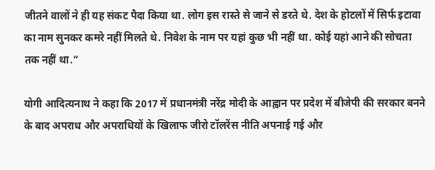जीतने वालों ने ही यह संकट पैदा किया था. लोग इस रास्ते से जाने से डरते थे. देश के होटलों में सिर्फ इटावा का नाम सुनकर कमरे नहीं मिलते थे. निवेश के नाम पर यहां कुछ भी नहीं था. कोई यहां आने की सोचता तक नहीं था.”

योगी आदित्यनाथ ने कहा कि 2017 में प्रधानमंत्री नरेंद्र मोदी के आह्वान पर प्रदेश में बीजेपी की सरकार बनने के बाद अपराध और अपराधियों के खिलाफ जीरो टॉलरेंस नीति अपनाई गई और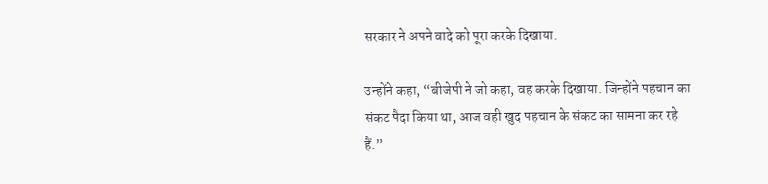सरकार ने अपने वादे को पूरा करके दिखाया.

उन्होंने कहा, “बीजेपी ने जो कहा, वह करके दिखाया. जिन्होंने पहचान का संकट पैदा किया था, आज वही खुद पहचान के संकट का सामना कर रहे हैं.”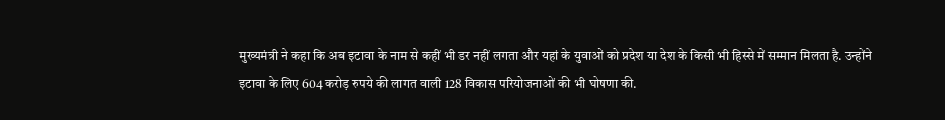मुख्यमंत्री ने कहा कि अब इटावा के नाम से कहीं भी डर नहीं लगता और यहां के युवाओं को प्रदेश या देश के किसी भी हिस्से में सम्मान मिलता है. उन्होंने इटावा के लिए 604 करोड़ रुपये की लागत वाली 128 विकास परियोजनाओं की भी घोषणा की.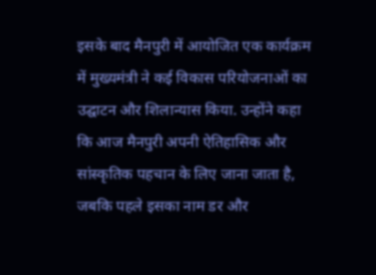इसके बाद मैनपुरी में आयोजित एक कार्यक्रम में मुख्यमंत्री ने कई विकास परियोजनाओं का उद्घाटन और शिलान्यास किया. उन्होंने कहा कि आज मैनपुरी अपनी ऐतिहासिक और सांस्कृतिक पहचान के लिए जाना जाता है, जबकि पहले इसका नाम डर और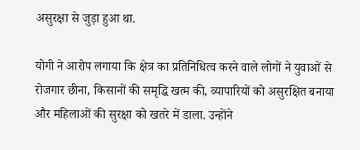असुरक्षा से जुड़ा हुआ था.

योगी ने आरोप लगाया कि क्षेत्र का प्रतिनिधित्व करने वाले लोगों ने युवाओं से रोजगार छीना, किसानों की समृद्धि खत्म की, व्यापारियों को असुरक्षित बनाया और महिलाओं की सुरक्षा को खतरे में डाला. उन्होंने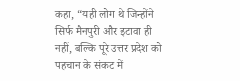कहा, “यही लोग थे जिन्होंने सिर्फ मैनपुरी और इटावा ही नहीं, बल्कि पूरे उत्तर प्रदेश को पहचान के संकट में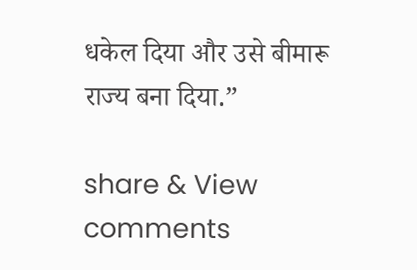धकेल दिया और उसे बीमारू राज्य बना दिया.”

share & View comments